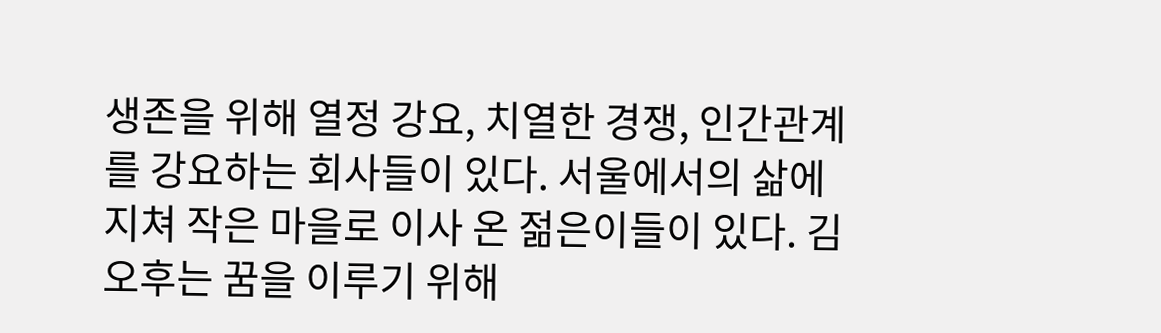생존을 위해 열정 강요, 치열한 경쟁, 인간관계를 강요하는 회사들이 있다. 서울에서의 삶에 지쳐 작은 마을로 이사 온 젊은이들이 있다. 김오후는 꿈을 이루기 위해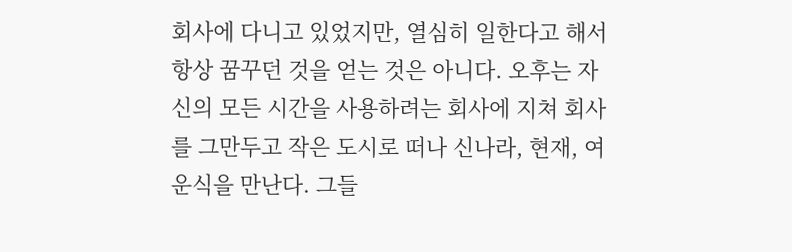회사에 다니고 있었지만, 열심히 일한다고 해서 항상 꿈꾸던 것을 얻는 것은 아니다. 오후는 자신의 모든 시간을 사용하려는 회사에 지쳐 회사를 그만두고 작은 도시로 떠나 신나라, 현재, 여운식을 만난다. 그들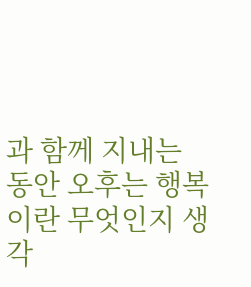과 함께 지내는 동안 오후는 행복이란 무엇인지 생각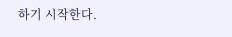하기 시작한다.